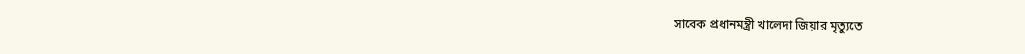সাবেক প্রধানমন্ত্রী খালেদা জিয়ার মৃত্যুতে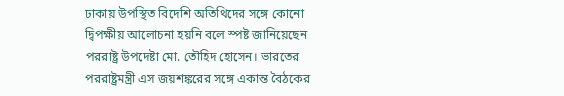ঢাকায় উপস্থিত বিদেশি অতিথিদের সঙ্গে কোনো দ্বিপক্ষীয় আলোচনা হয়নি বলে স্পষ্ট জানিয়েছেন পররাষ্ট্র উপদেষ্টা মো. তৌহিদ হোসেন। ভারতের পররাষ্ট্রমন্ত্রী এস জয়শঙ্করের সঙ্গে একান্ত বৈঠকের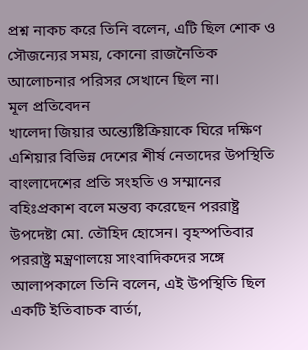প্রশ্ন নাকচ করে তিনি বলেন, এটি ছিল শোক ও সৌজন্যের সময়, কোনো রাজনৈতিক আলোচনার পরিসর সেখানে ছিল না।
মূল প্রতিবেদন
খালেদা জিয়ার অন্ত্যেষ্টিক্রিয়াকে ঘিরে দক্ষিণ এশিয়ার বিভিন্ন দেশের শীর্ষ নেতাদের উপস্থিতি বাংলাদেশের প্রতি সংহতি ও সম্মানের বহিঃপ্রকাশ বলে মন্তব্য করেছেন পররাষ্ট্র উপদেষ্টা মো. তৌহিদ হোসেন। বৃহস্পতিবার পররাষ্ট্র মন্ত্রণালয়ে সাংবাদিকদের সঙ্গে আলাপকালে তিনি বলেন, এই উপস্থিতি ছিল একটি ইতিবাচক বার্তা,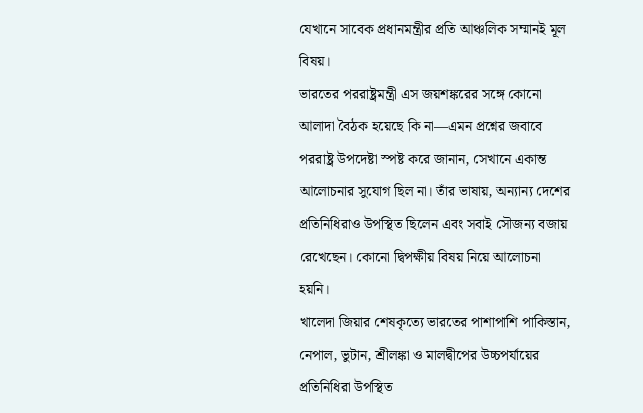যেখানে সাবেক প্রধানমন্ত্রীর প্রতি আঞ্চলিক সম্মানই মূল বিষয়।
ভারতের পররাষ্ট্রমন্ত্রী এস জয়শঙ্করের সঙ্গে কোনো আলাদা বৈঠক হয়েছে কি না—এমন প্রশ্নের জবাবে পররাষ্ট্র উপদেষ্টা স্পষ্ট করে জানান, সেখানে একান্ত আলোচনার সুযোগ ছিল না। তাঁর ভাষায়, অন্যান্য দেশের প্রতিনিধিরাও উপস্থিত ছিলেন এবং সবাই সৌজন্য বজায় রেখেছেন। কোনো দ্বিপক্ষীয় বিষয় নিয়ে আলোচনা হয়নি।
খালেদা জিয়ার শেষকৃত্যে ভারতের পাশাপাশি পাকিস্তান, নেপাল, ভুটান, শ্রীলঙ্কা ও মালদ্বীপের উচ্চপর্যায়ের প্রতিনিধিরা উপস্থিত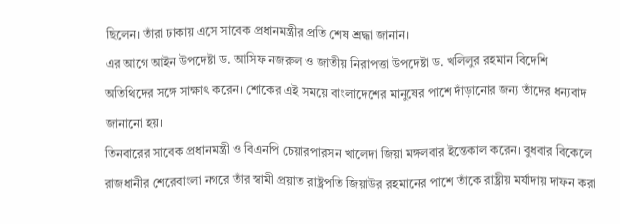ছিলেন। তাঁরা ঢাকায় এসে সাবেক প্রধানমন্ত্রীর প্রতি শেষ শ্রদ্ধা জানান।
এর আগে আইন উপদেষ্টা ড. আসিফ নজরুল ও জাতীয় নিরাপত্তা উপদেষ্টা ড. খলিলুর রহমান বিদেশি অতিথিদের সঙ্গে সাক্ষাৎ করেন। শোকের এই সময়ে বাংলাদেশের মানুষের পাশে দাঁড়ানোর জন্য তাঁদের ধন্যবাদ জানানো হয়।
তিনবারের সাবেক প্রধানমন্ত্রী ও বিএনপি চেয়ারপারসন খালেদা জিয়া মঙ্গলবার ইন্তেকাল করেন। বুধবার বিকেলে রাজধানীর শেরেবাংলা নগরে তাঁর স্বামী প্রয়াত রাষ্ট্রপতি জিয়াউর রহমানের পাশে তাঁকে রাষ্ট্রীয় মর্যাদায় দাফন করা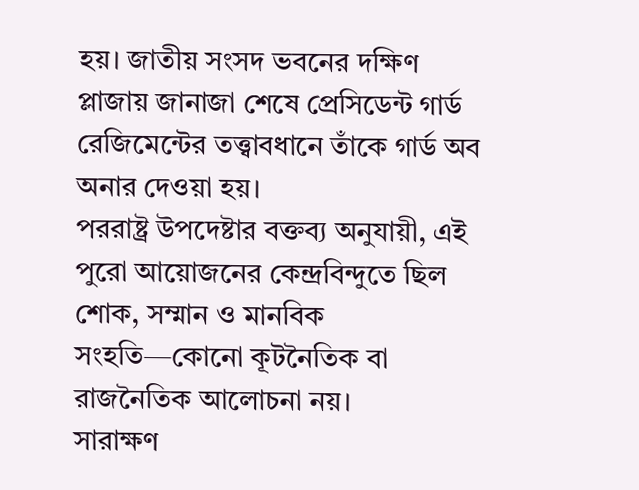হয়। জাতীয় সংসদ ভবনের দক্ষিণ প্লাজায় জানাজা শেষে প্রেসিডেন্ট গার্ড রেজিমেন্টের তত্ত্বাবধানে তাঁকে গার্ড অব অনার দেওয়া হয়।
পররাষ্ট্র উপদেষ্টার বক্তব্য অনুযায়ী, এই পুরো আয়োজনের কেন্দ্রবিন্দুতে ছিল শোক, সম্মান ও মানবিক সংহতি—কোনো কূটনৈতিক বা রাজনৈতিক আলোচনা নয়।
সারাক্ষণ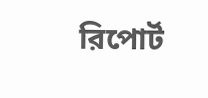রিপোর্ট